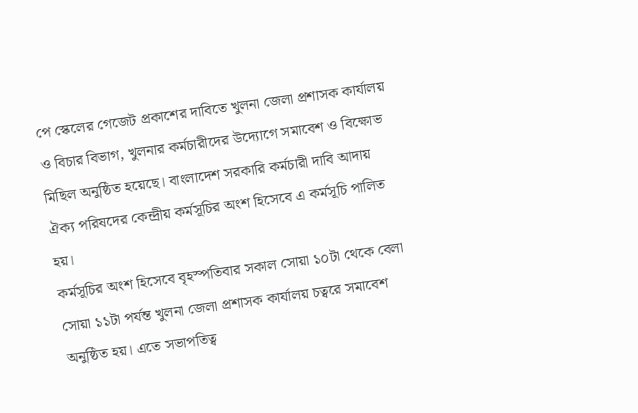পে স্কেলের গেজেট প্রকাশের দাবিতে খুলনা জেলা প্রশাসক কার্যালয় ও বিচার বিভাগ, খুলনার কর্মচারীদের উদ্যোগে সমাবেশ ও বিক্ষোভ মিছিল অনুষ্ঠিত হয়েছে। বাংলাদেশ সরকারি কর্মচারী দাবি আদায় ঐক্য পরিষদের কেন্দ্রীয় কর্মসূচির অংশ হিসেবে এ কর্মসূচি পালিত হয়।
কর্মসূচির অংশ হিসেবে বৃহস্পতিবার সকাল সোয়া ১০টা থেকে বেলা সোয়া ১১টা পর্যন্ত খুলনা জেলা প্রশাসক কার্যালয় চত্বরে সমাবেশ অনুষ্ঠিত হয়। এতে সভাপতিত্ব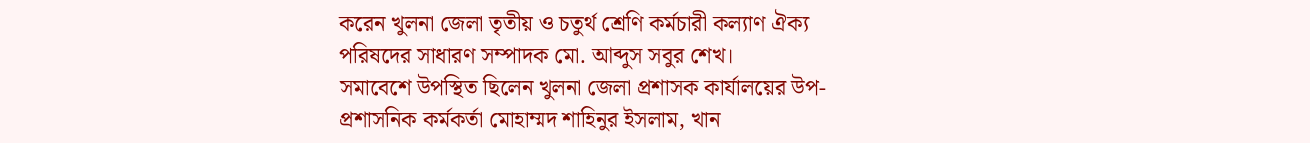করেন খুলনা জেলা তৃতীয় ও চতুর্থ শ্রেণি কর্মচারী কল্যাণ ঐক্য পরিষদের সাধারণ সম্পাদক মো. আব্দুস সবুর শেখ।
সমাবেশে উপস্থিত ছিলেন খুলনা জেলা প্রশাসক কার্যালয়ের উপ-প্রশাসনিক কর্মকর্তা মোহাম্মদ শাহিনুর ইসলাম, খান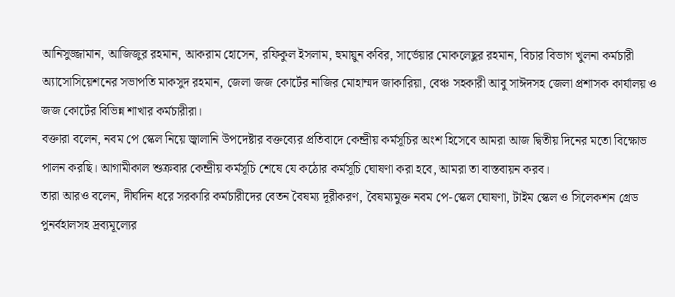আনিসুজ্জামান, আজিজুর রহমান, আকরাম হোসেন, রফিকুল ইসলাম, হুমায়ুন কবির, সার্ভেয়ার মোকলেছুর রহমান, বিচার বিভাগ খুলনা কর্মচারী অ্যাসোসিয়েশনের সভাপতি মাকসুদ রহমান, জেলা জজ কোর্টের নাজির মোহাম্মদ জাকারিয়া, বেঞ্চ সহকারী আবু সাঈদসহ জেলা প্রশাসক কার্যালয় ও জজ কোর্টের বিভিন্ন শাখার কর্মচারীরা।
বক্তারা বলেন, নবম পে স্কেল নিয়ে জ্বালানি উপদেষ্টার বক্তব্যের প্রতিবাদে কেন্দ্রীয় কর্মসূচির অংশ হিসেবে আমরা আজ দ্বিতীয় দিনের মতো বিক্ষোভ পালন করছি। আগামীকাল শুক্রবার কেন্দ্রীয় কর্মসূচি শেষে যে কঠোর কর্মসূচি ঘোষণা করা হবে, আমরা তা বাস্তবায়ন করব।
তারা আরও বলেন, দীর্ঘদিন ধরে সরকারি কর্মচারীদের বেতন বৈষম্য দূরীকরণ, বৈষম্যমুক্ত নবম পে-স্কেল ঘোষণা, টাইম স্কেল ও সিলেকশন গ্রেড পুনর্বহালসহ দ্রব্যমূল্যের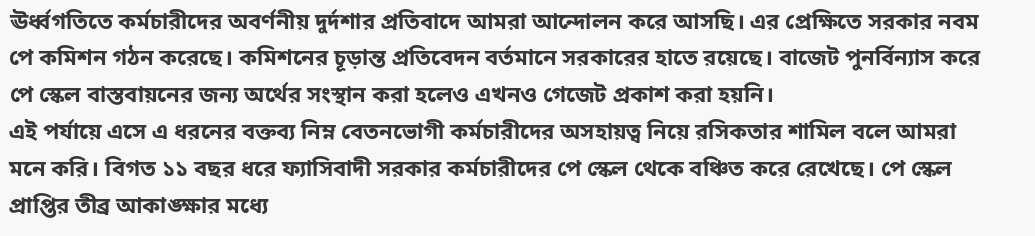ঊর্ধ্বগতিতে কর্মচারীদের অবর্ণনীয় দুর্দশার প্রতিবাদে আমরা আন্দোলন করে আসছি। এর প্রেক্ষিতে সরকার নবম পে কমিশন গঠন করেছে। কমিশনের চূড়ান্ত প্রতিবেদন বর্তমানে সরকারের হাতে রয়েছে। বাজেট পুনর্বিন্যাস করে পে স্কেল বাস্তবায়নের জন্য অর্থের সংস্থান করা হলেও এখনও গেজেট প্রকাশ করা হয়নি।
এই পর্যায়ে এসে এ ধরনের বক্তব্য নিম্ন বেতনভোগী কর্মচারীদের অসহায়ত্ব নিয়ে রসিকতার শামিল বলে আমরা মনে করি। বিগত ১১ বছর ধরে ফ্যাসিবাদী সরকার কর্মচারীদের পে স্কেল থেকে বঞ্চিত করে রেখেছে। পে স্কেল প্রাপ্তির তীব্র আকাঙ্ক্ষার মধ্যে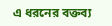এ ধরনের বক্তব্য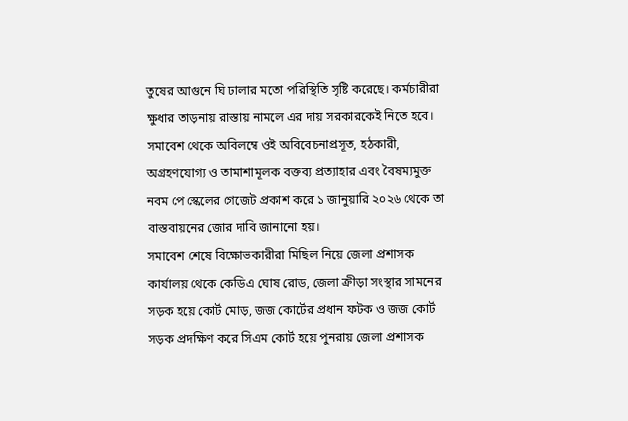তুষের আগুনে ঘি ঢালার মতো পরিস্থিতি সৃষ্টি করেছে। কর্মচারীরা ক্ষুধার তাড়নায় রাস্তায় নামলে এর দায় সরকারকেই নিতে হবে।
সমাবেশ থেকে অবিলম্বে ওই অবিবেচনাপ্রসূত, হঠকারী, অগ্রহণযোগ্য ও তামাশামূলক বক্তব্য প্রত্যাহার এবং বৈষম্যমুক্ত নবম পে স্কেলের গেজেট প্রকাশ করে ১ জানুয়ারি ২০২৬ থেকে তা বাস্তবায়নের জোর দাবি জানানো হয়।
সমাবেশ শেষে বিক্ষোভকারীরা মিছিল নিয়ে জেলা প্রশাসক কার্যালয় থেকে কেডিএ ঘোষ রোড, জেলা ক্রীড়া সংস্থার সামনের সড়ক হয়ে কোর্ট মোড়, জজ কোর্টের প্রধান ফটক ও জজ কোর্ট সড়ক প্রদক্ষিণ করে সিএম কোর্ট হয়ে পুনরায় জেলা প্রশাসক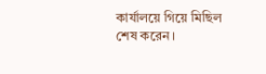কার্যালয়ে গিয়ে মিছিল শেষ করেন।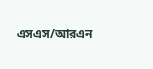এসএস/আরএন